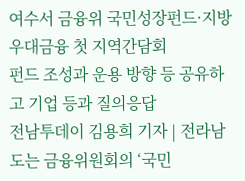여수서 금융위 국민성장펀드·지방우대금융 첫 지역간담회
펀드 조성과 운용 방향 등 공유하고 기업 등과 질의응답
전남투데이 김용희 기자 | 전라남도는 금융위원회의 ‘국민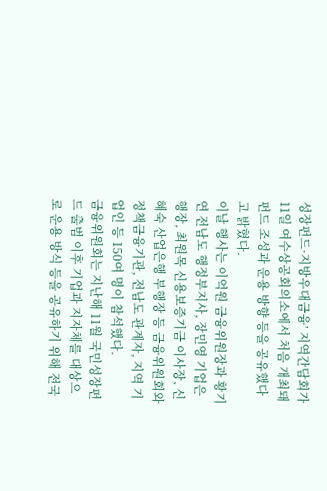성장펀드·지방우대금융’ 지역간담회가 11일 여수상공회의소에서 처음 개최돼 펀드 조성과 운용 방향 등을 공유했다고 밝혔다.
이날 행사는 이억원 금융위원장과 황기연 전남도 행정부지사, 장민영 기업은행장, 최원목 신용보증기금 이사장, 신혜숙 산업은행 부행장 등 금융위원회와 정책금융기관, 전남도 관계자, 지역 기업인 등 150여 명이 참석했다.
금융위원회는 지난해 11월 국민성장펀드 출범 이후 기업과 지자체를 대상으로 운용 방식 등을 공유하기 위해 전국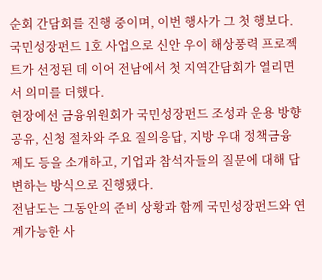순회 간담회를 진행 중이며, 이번 행사가 그 첫 행보다. 국민성장펀드 1호 사업으로 신안 우이 해상풍력 프로젝트가 선정된 데 이어 전남에서 첫 지역간담회가 열리면서 의미를 더했다.
현장에선 금융위원회가 국민성장펀드 조성과 운용 방향 공유, 신청 절차와 주요 질의응답, 지방 우대 정책금융 제도 등을 소개하고, 기업과 참석자들의 질문에 대해 답변하는 방식으로 진행됐다.
전남도는 그동안의 준비 상황과 함께 국민성장펀드와 연계가능한 사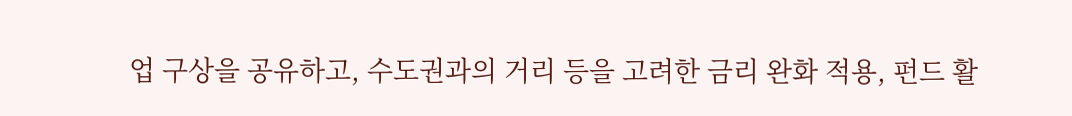업 구상을 공유하고, 수도권과의 거리 등을 고려한 금리 완화 적용, 펀드 활